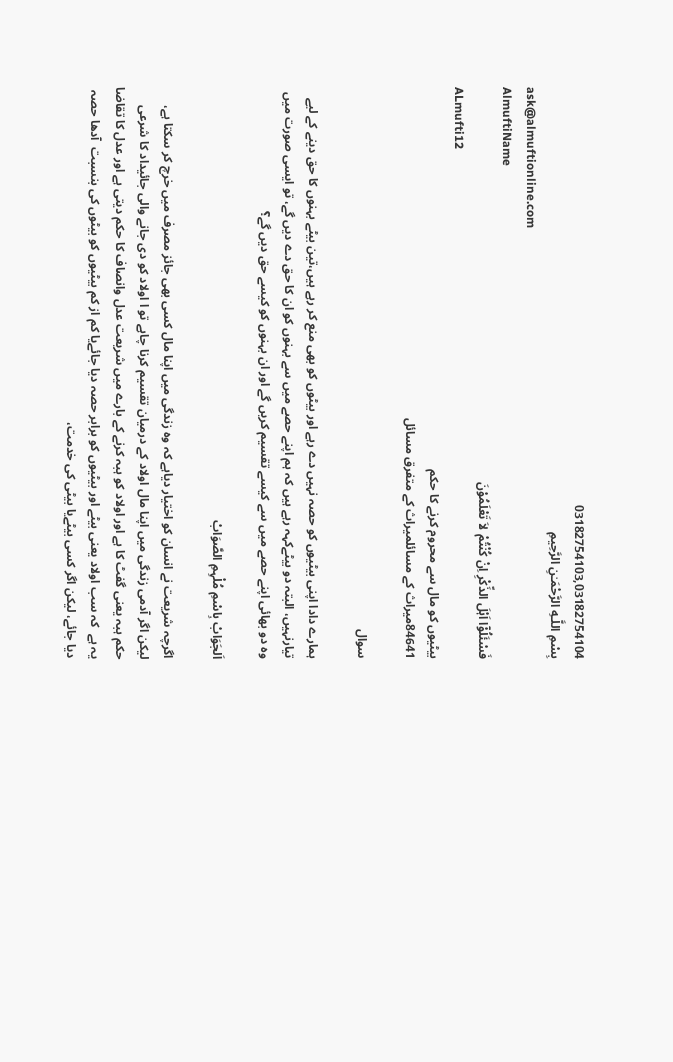03182754103,03182754104
بِسْمِ اللَّـهِ الرَّحْمَـٰنِ الرَّحِيمِ
ask@almuftionline.com
AlmuftiName
فَسْئَلُوْٓا اَہْلَ الذِّکْرِ اِنْ کُنْتُمْ لاَ تَعْلَمُوْنَ
ALmufti12
بیٹیوں کو مال سے محروم کرنے کا حکم
84641میراث کے مسائلمیراث کے متفرق مسائل

سوال

ہمارے دادا اپنی بیٹیوں کو حصہ نہیں دے رہے اور بیٹوں کو بھی منع کر رہے ہیں،تین بیٹے بہنوں کا حق دینے کے لیے تیارنہیں، البتہ دو بیٹےکہہ رہے ہیں کہ ہم اپنے حصے میں سے بہنوں کو ان کا حق دے دیں گے، تو ایسی صورت میں وہ دو بھائی اپنے حصے میں سے کیسے تقسیم کریں گے اور ان بہنوں کو کیسے حق دیں گے؟

اَلجَوَابْ بِاسْمِ مُلْہِمِ الصَّوَابْ

اگرچہ شریعت نے انسان کو اختیار دیاہے کہ وہ زندگی میں اپنا مال کسی بھی جائز مصرف میں خرچ کر سکتا ہے، لیکن اگر آدمی زندگی میں اپنا مال اولاد کے درمیان تقسیم کرنا چاہے تو ا اولاد کو دی جانے والی جائیداد کا شرعی حکم ہبہ یعنی گفٹ کا ہے اور اولاد کو ہبہ کرنے کے بارے میں شریعت عدل وانصاف کا حکم دیتی ہے اور عدل کا تقاضا یہ ہے  کہ سب اولاد یعنی بیٹے اور بیٹیوں کو برابر حصہ دیا جائےیا کم از کم بیٹیوں کو بیٹوں کی بنسبت  آدھا حصہ دیا جائے، لیکن اگر کسی بیٹےیا بیٹی کی خدمت،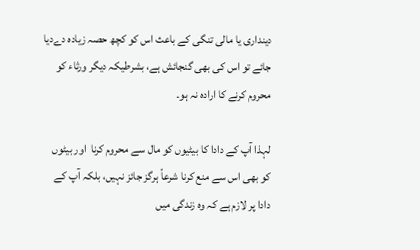دینداری یا مالی تنگی کے باعث اس کو کچھ حصہ زیادہ دےدیا جائے تو اس کی بھی گنجائش ہے، بشرطیکہ دیگر ورثاء کو محروم کرنے کا ارادہ نہ ہو۔

لہذا آپ کے دادا کا بیٹیوں کو مال سے محروم کرنا  اور بیٹوں کو بھی اس سے منع کرنا شرعاً ہرگز جائز نہیں، بلکہ آپ کے دادا پر لازم ہے کہ وہ زندگی میں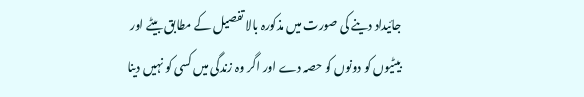جائیداد دینے کی صورت میں مذکورہ بالا تفصیل کے مطابق بیٹے اور بیٹیوں کو دونوں کو حصہ دے اور اگر وہ زندگی میں کسی کو نہیں دینا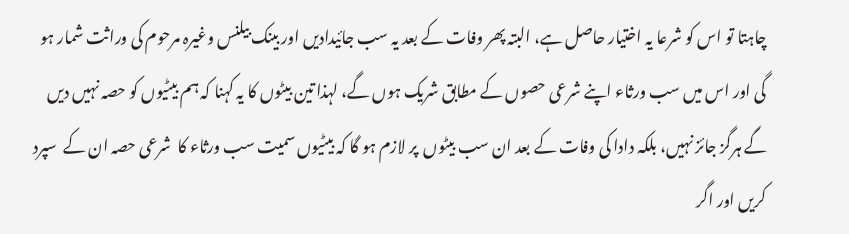چاہتا تو اس کو شرعا یہ اختیار حاصل ہے، البتہ پھر وفات کے بعد یہ سب جائیدادیں اور بینک بیلنس وغیرہ مرحوم کی وراثت شمار ہو گی اور اس میں سب ورثاء اپنے شرعی حصوں کے مطابق شریک ہوں گے، لہذا تین بیٹوں کا یہ کہنا کہ ہم بیٹیوں کو حصہ نہیں دیں گے ہرگز جائز نہیں، بلکہ دادا کی وفات کے بعد ان سب بیٹوں  پر لازم ہو گا کہ بیٹیوں سمیت سب ورثاء کا  شرعی حصہ ان کے  سپرد کریں اور اگر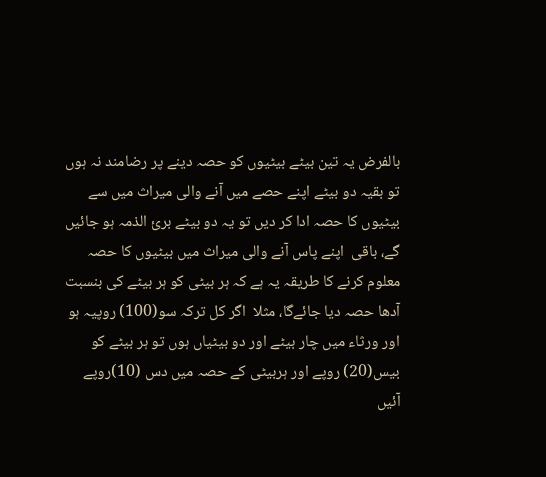بالفرض یہ تین بیٹے بیٹیوں کو حصہ دینے پر رضامند نہ ہوں تو بقیہ دو بیٹے اپنے حصے میں آنے والی میراث میں سے بیٹیوں کا حصہ ادا کر دیں تو یہ دو بیٹے برئ الذمہ ہو جائیں گے، باقی  اپنے پاس آنے والی میراث میں بیٹیوں کا حصہ معلوم کرنے کا طریقہ یہ ہے کہ ہر بیٹی کو ہر بیٹے کی بنسبت آدھا حصہ دیا جائےگا، مثلا  اگر کل ترکہ سو(100) روپیہ ہو اور ورثاء میں چار بیٹے اور دو بیٹیاں ہوں تو ہر بیٹے کو بیس(20) روپے اور ہربیٹی کے حصہ میں دس (10)روپے آئیں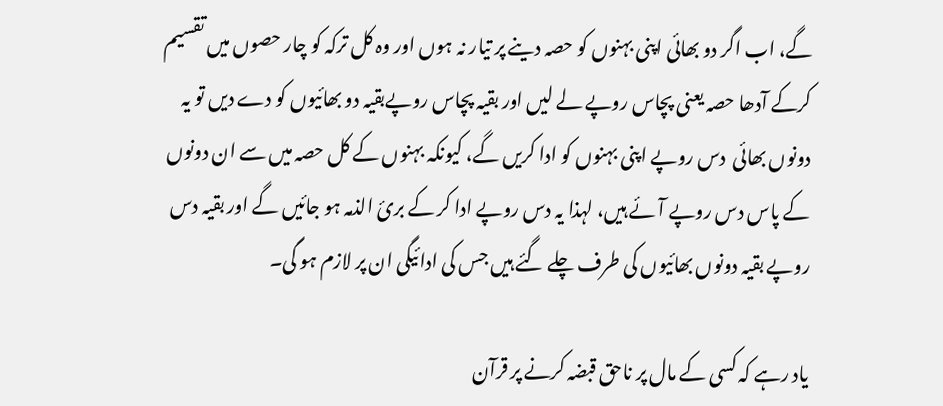گے، اب اگر دو بھائی اپنی بہنوں کو حصہ دینے پر تیار نہ ہوں اور وہ کل ترکہ کو چار حصوں میں تقسیم کرکے آدھا حصہ یعنی پچاس روپے لے لیں اور بقیہ پچاس روپےبقیہ دو بھائیوں کو دے دیں تو یہ دونوں بھائی  دس روپے اپنی بہنوں کو ادا کریں گے، کیونکہ بہنوں کے کل حصہ میں سے ان دونوں کے پاس دس روپے آئے ہیں، لہذا یہ دس روپے ادا کر کے برئ الذمہ ہو جائیں گے اور بقیہ دس روپے بقیہ دونوں بھائیوں کی طرف چلے گئے ہیں جس کی ادائیگی ان پر لازم ہو گی۔

یاد رہے کہ کسی کے مال پر ناحق قبضہ کرنے پر قرآن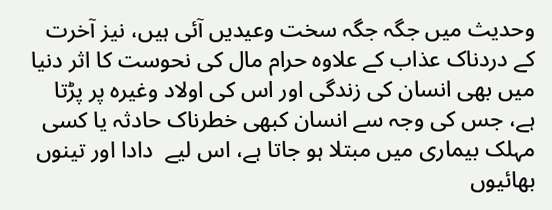وحدیث میں جگہ جگہ سخت وعیدیں آئی ہیں، نیز آخرت کے دردناک عذاب کے علاوہ حرام مال کی نحوست کا اثر دنیا میں بھی انسان کی زندگی اور اس کی اولاد وغیرہ پر پڑتا ہے، جس کی وجہ سے انسان کبھی خطرناک حادثہ یا کسی مہلک بیماری میں مبتلا ہو جاتا ہے، اس لیے  دادا اور تینوں بھائیوں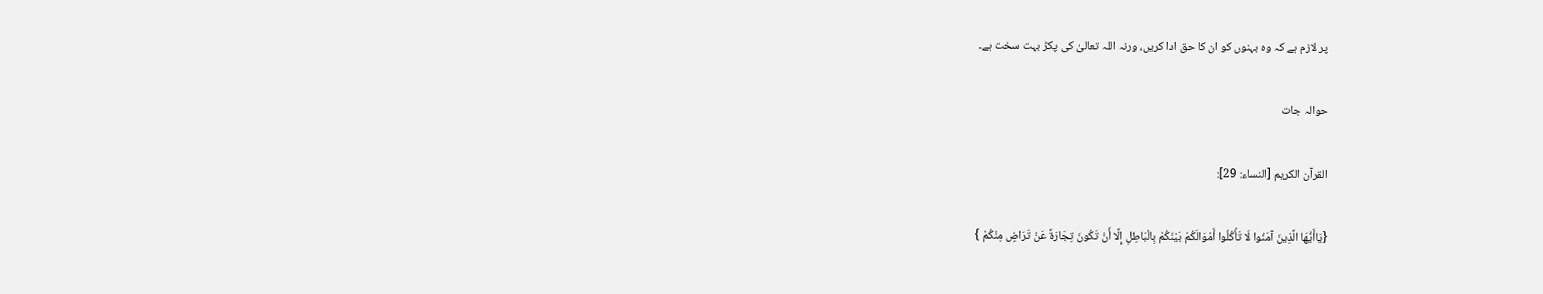پر لازم ہے کہ وہ بہنوں کو ان کا حق ادا کریں، ورنہ اللہ تعالیٰ کی پکڑ بہت سخت ہے۔

حوالہ جات

القرآن الكريم [النساء: 29]:

{يَاأَيُّهَا الَّذِينَ آمَنُوا لَا تَأْكُلُوا أَمْوَالَكُمْ بَيْنَكُمْ بِالْبَاطِلِ إِلَّا أَنْ تَكُونَ تِجَارَةً عَنْ تَرَاضٍ مِنْكُمْ }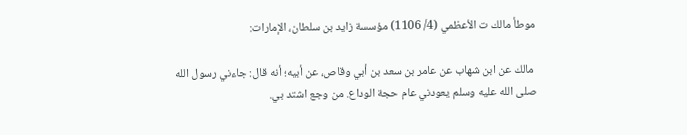موطأ مالك ت الأعظمي (4/ 1106) مؤسسة زايد بن سلطان، الإمارات:

 مالك عن ابن شهاب عن عامر بن سعد بن أبي وقاص، عن أبيه؛ أنه قال: جاءني رسول الله صلى الله عليه وسلم يعودني عام حجة الوداع. من وجع اشتد بي.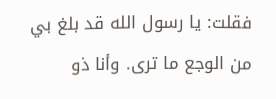فقلت: يا رسول الله قد بلغ بي من الوجع ما ترى. وأنا ذو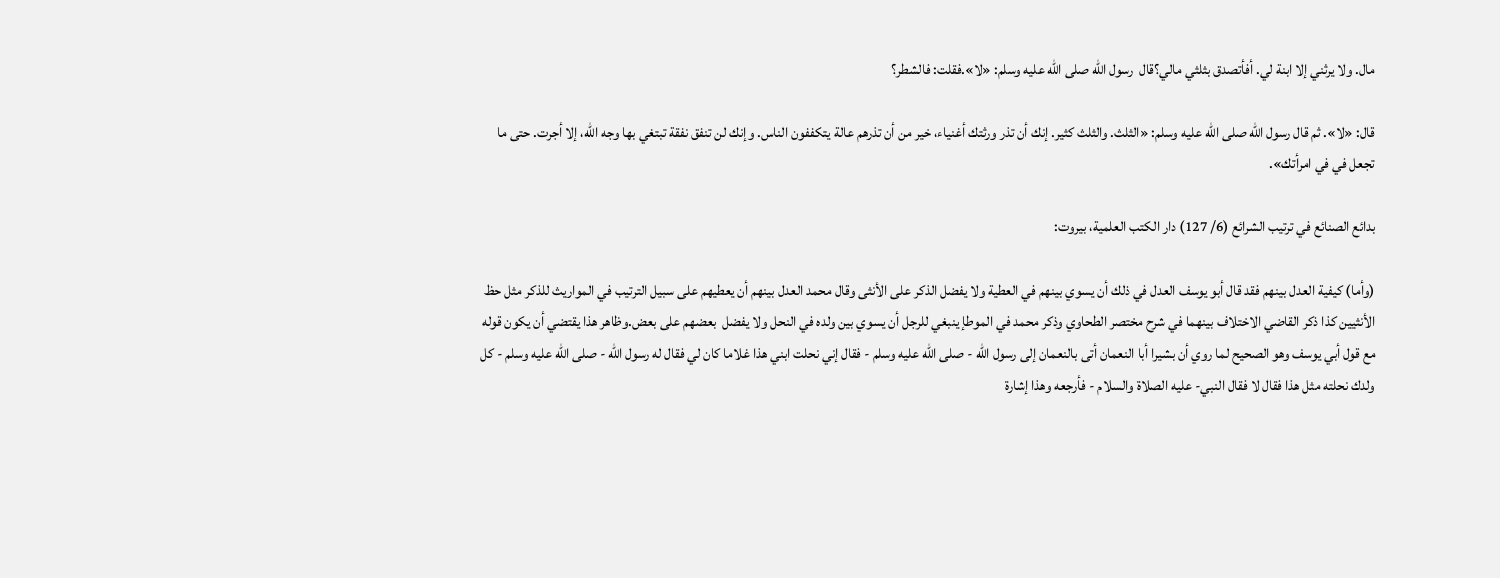مال. ولا يرثني إلا ابنة لي. أفأتصدق بثلثي مالي؟قال  رسول الله صلى الله عليه وسلم: «لا».فقلت: فالشطر؟

قال: «لا». ثم قال رسول الله صلى الله عليه وسلم: «الثلث. والثلث كثير. إنك أن تذر ورثتك أغنياء، خير من أن تذرهم عالة يتكففون الناس. وإنك لن تنفق نفقة تبتغي بها وجه الله، إلا أجرت. حتى ما تجعل في في امرأتك».

بدائع الصنائع في ترتيب الشرائع (6/ 127) دار الكتب العلمية، بیروت:

(وأما) كيفية العدل بينهم فقد قال أبو يوسف العدل في ذلك أن يسوي بينهم في العطية ولا يفضل الذكر على الأنثى وقال محمد العدل بينهم أن يعطيهم على سبيل الترتيب في المواريث للذكر مثل حظ الأنثيين كذا ذكر القاضي الاختلاف بينهما في شرح مختصر الطحاوي وذكر محمد في الموطإ ينبغي للرجل أن يسوي بين ولده في النحل ولا يفضل  بعضهم على بعض.وظاهر هذا يقتضي أن يكون قوله مع قول أبي يوسف وهو الصحيح لما روي أن بشيرا أبا النعمان أتى بالنعمان إلى رسول الله - صلى الله عليه وسلم - فقال إني نحلت ابني هذا غلاما كان لي فقال له رسول الله - صلى الله عليه وسلم - كل ولدك نحلته مثل هذا فقال لا فقال النبي- عليه الصلاة والسلام - فأرجعه وهذا إشارة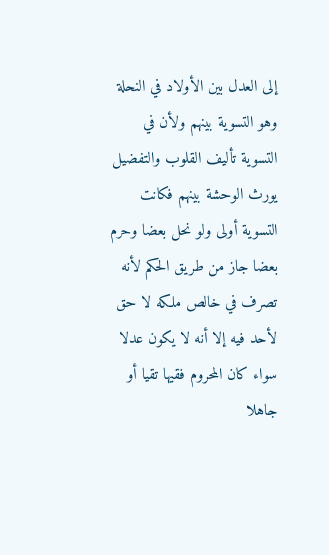إلى العدل بين الأولاد في النحلة وهو التسوية بينهم ولأن في التسوية تأليف القلوب والتفضيل يورث الوحشة بينهم فكانت التسوية أولى ولو نحل بعضا وحرم بعضا جاز من طريق الحكم لأنه تصرف في خالص ملكه لا حق لأحد فيه إلا أنه لا يكون عدلا سواء كان المحروم فقيها تقيا أو جاهلا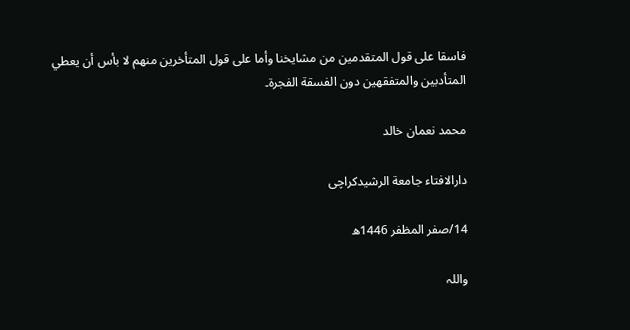فاسقا على قول المتقدمين من مشايخنا وأما على قول المتأخرين منهم لا بأس أن يعطي المتأدبين والمتفقهين دون الفسقة الفجرة۔

محمد نعمان خالد

دارالافتاء جامعة الرشیدکراچی

14/صفر المظفر 1446ھ

واللہ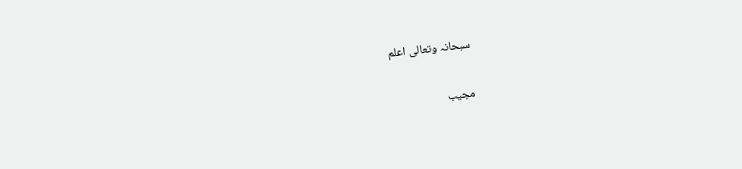سبحانہ وتعالی اعلم

مجیب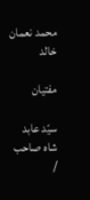محمد نعمان خالد

مفتیان

سیّد عابد شاہ صاحب /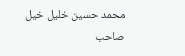محمد حسین خلیل خیل صاحب